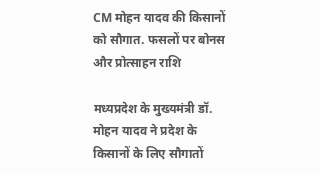CM मोहन यादव की किसानों को सौगात. फसलों पर बोनस और प्रोत्साहन राशि

मध्यप्रदेश के मुख्यमंत्री डॉ. मोहन यादव ने प्रदेश के किसानों के लिए सौगातों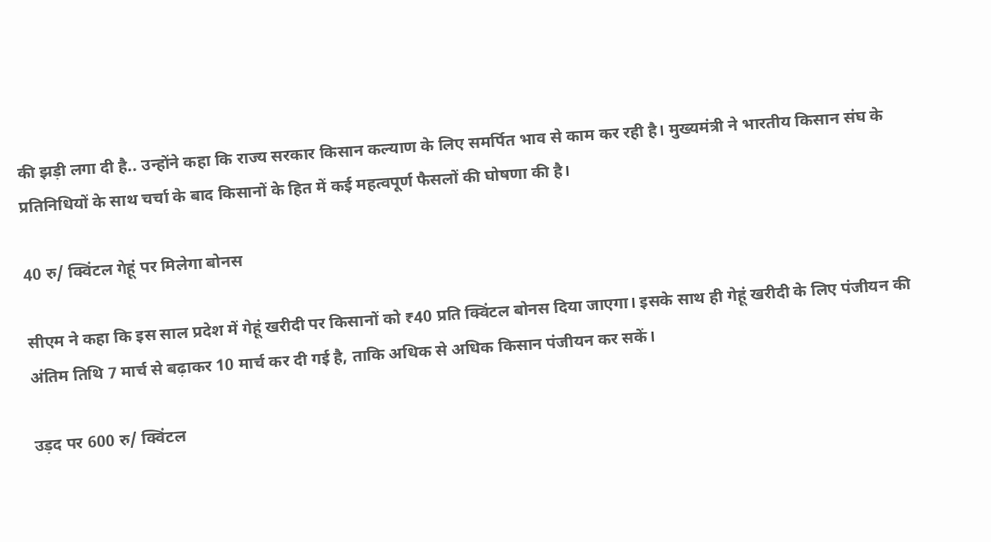की झड़ी लगा दी है.. उन्होंने कहा कि राज्य सरकार किसान कल्याण के लिए समर्पित भाव से काम कर रही है। मुख्यमंत्री ने भारतीय किसान संघ के प्रतिनिधियों के साथ चर्चा के बाद किसानों के हित में कई महत्वपूर्ण फैसलों की घोषणा की है।

40 रु/ क्विंटल गेहूं पर मिलेगा बोनस

सीएम ने कहा कि इस साल प्रदेश में गेहूं खरीदी पर किसानों को ₹40 प्रति क्विंटल बोनस दिया जाएगा। इसके साथ ही गेहूं खरीदी के लिए पंजीयन की अंतिम तिथि 7 मार्च से बढ़ाकर 10 मार्च कर दी गई है, ताकि अधिक से अधिक किसान पंजीयन कर सकें।

उड़द पर 600 रु/ क्विंटल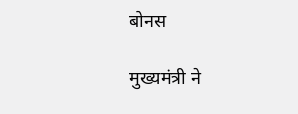बोनस

मुख्यमंत्री ने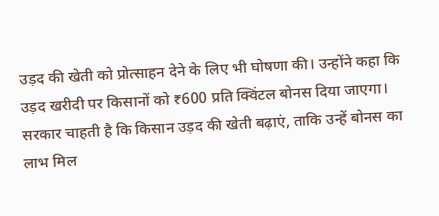उड़द की खेती को प्रोत्साहन देने के लिए भी घोषणा की। उन्होंने कहा कि उड़द खरीदी पर किसानों को ₹600 प्रति क्विंटल बोनस दिया जाएगा। सरकार चाहती है कि किसान उड़द की खेती बढ़ाएं, ताकि उन्हें बोनस का लाभ मिल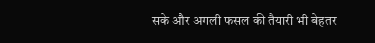सके और अगली फसल की तैयारी भी बेहतर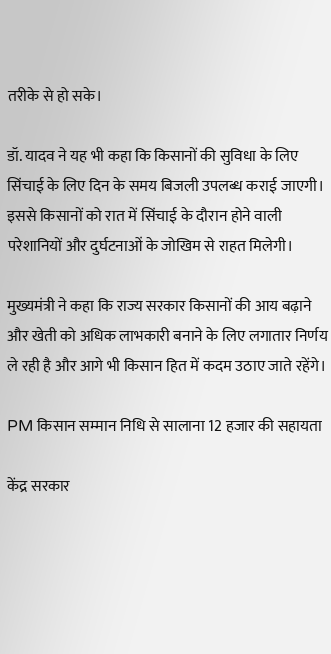तरीके से हो सके।

डॉ. यादव ने यह भी कहा कि किसानों की सुविधा के लिए सिंचाई के लिए दिन के समय बिजली उपलब्ध कराई जाएगी। इससे किसानों को रात में सिंचाई के दौरान होने वाली परेशानियों और दुर्घटनाओं के जोखिम से राहत मिलेगी।

मुख्यमंत्री ने कहा कि राज्य सरकार किसानों की आय बढ़ाने और खेती को अधिक लाभकारी बनाने के लिए लगातार निर्णय ले रही है और आगे भी किसान हित में कदम उठाए जाते रहेंगे।

PM किसान सम्मान निधि से सालाना 12 हजार की सहायता

केंद्र सरकार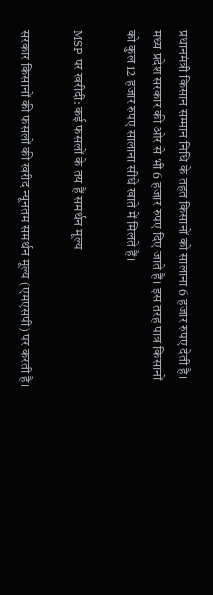प्रधानमंत्री किसान सम्मान निधि के तहत किसानों को सालाना 6 हजार रुपए देती है। मध्य प्रदेश सरकार की ओर से भी 6 हजार रुपए दिए जाते हैं। इस तरह पात्र किसानों को कुल 12 हजार रुपए सालाना सीधे खाते में मिलते हैं।

MSP पर खरीदी: कई फसलों के तय हैं समर्थन मूल्य

सरकार किसानों की फसलों की खरीद न्यूनतम समर्थन मूल्य (एमएसपी) पर करती है।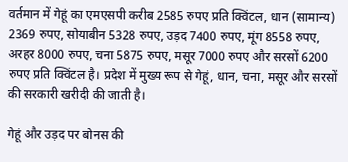वर्तमान में गेहूं का एमएसपी करीब 2585 रुपए प्रति क्विंटल, धान (सामान्य) 2369 रुपए, सोयाबीन 5328 रुपए, उड़द 7400 रुपए, मूंग 8558 रुपए, अरहर 8000 रुपए, चना 5875 रुपए, मसूर 7000 रुपए और सरसों 6200 रुपए प्रति क्विंटल है। प्रदेश में मुख्य रूप से गेहूं, धान, चना, मसूर और सरसों की सरकारी खरीदी की जाती है।

गेहूं और उड़द पर बोनस की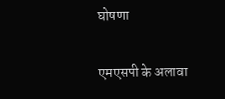घोषणा

एमएसपी के अलावा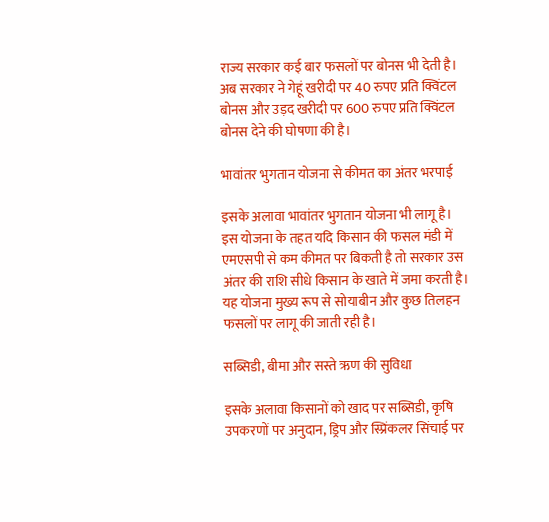राज्य सरकार कई बार फसलों पर बोनस भी देती है। अब सरकार ने गेहूं खरीदी पर 40 रुपए प्रति क्विंटल बोनस और उड़द खरीदी पर 600 रुपए प्रति क्विंटल बोनस देने की घोषणा की है।

भावांतर भुगतान योजना से कीमत का अंतर भरपाई

इसके अलावा भावांतर भुगतान योजना भी लागू है। इस योजना के तहत यदि किसान की फसल मंडी में एमएसपी से कम कीमत पर बिकती है तो सरकार उस अंतर की राशि सीधे किसान के खाते में जमा करती है। यह योजना मुख्य रूप से सोयाबीन और कुछ तिलहन फसलों पर लागू की जाती रही है।

सब्सिडी, बीमा और सस्ते ऋण की सुविधा

इसके अलावा किसानों को खाद पर सब्सिडी, कृषि उपकरणों पर अनुदान, ड्रिप और स्प्रिंकलर सिंचाई पर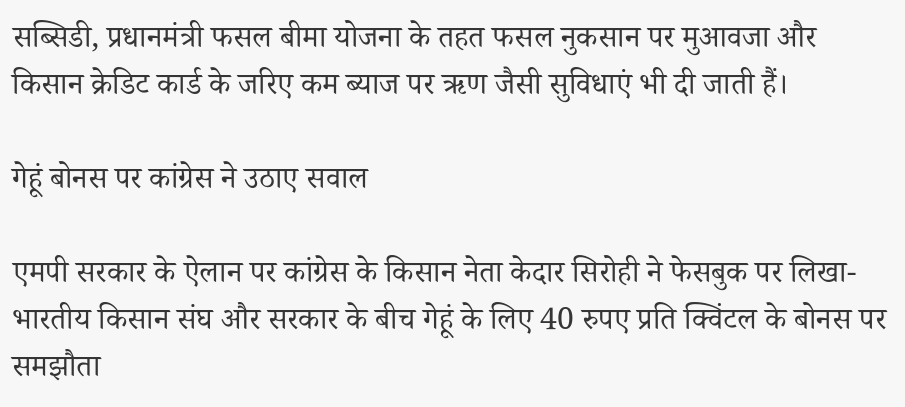सब्सिडी, प्रधानमंत्री फसल बीमा योजना के तहत फसल नुकसान पर मुआवजा और किसान क्रेडिट कार्ड के जरिए कम ब्याज पर ऋण जैसी सुविधाएं भी दी जाती हैं।

गेहूं बोनस पर कांग्रेस ने उठाए सवाल

एमपी सरकार के ऐलान पर कांग्रेस के किसान नेता केदार सिरोही ने फेसबुक पर लिखा- भारतीय किसान संघ और सरकार के बीच गेहूं के लिए 40 रुपए प्रति क्विंटल के बोनस पर समझौता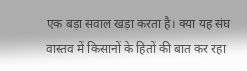एक बड़ा सवाल खड़ा करता है। क्या यह संघ वास्तव में किसानों के हितों की बात कर रहा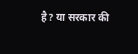है? या सरकार की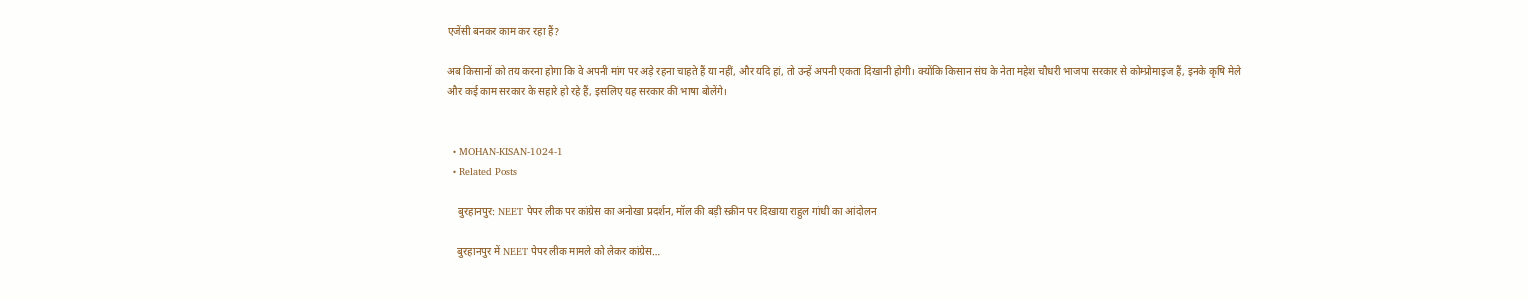एजेंसी बनकर काम कर रहा हैं?

अब किसानों को तय करना होगा कि वे अपनी मांग पर अड़े रहना चाहते हैं या नहीं, और यदि हां, तो उन्हें अपनी एकता दिखानी होगी। क्योंकि किसान संघ के नेता महेश चौधरी भाजपा सरकार से कोम्प्रोमाइज हैं, इनके कृषि मेले और कई काम सरकार के सहारे हो रहे हैं, इसलिए यह सरकार की भाषा बोलेंगे।


  • MOHAN-KISAN-1024-1
  • Related Posts

    बुरहानपुर: NEET पेपर लीक पर कांग्रेस का अनोखा प्रदर्शन, मॉल की बड़ी स्क्रीन पर दिखाया राहुल गांधी का आंदोलन

    बुरहानपुर में NEET पेपर लीक मामले को लेकर कांग्रेस…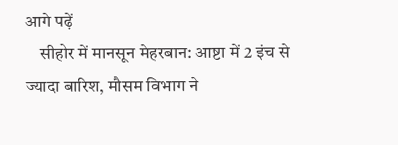आगे पढ़ें
    सीहोर में मानसून मेहरबान: आष्टा में 2 इंच से ज्यादा बारिश, मौसम विभाग ने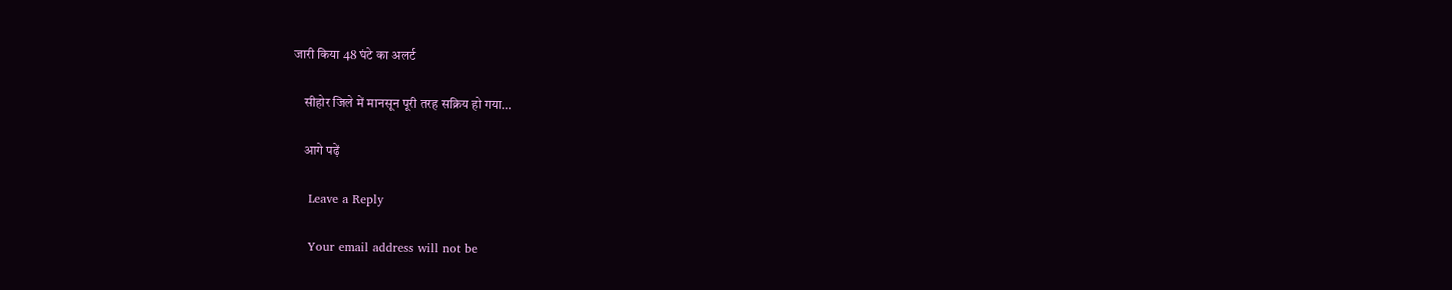जारी किया 48 घंटे का अलर्ट

    सीहोर जिले में मानसून पूरी तरह सक्रिय हो गया…

    आगे पढ़ें

    Leave a Reply

    Your email address will not be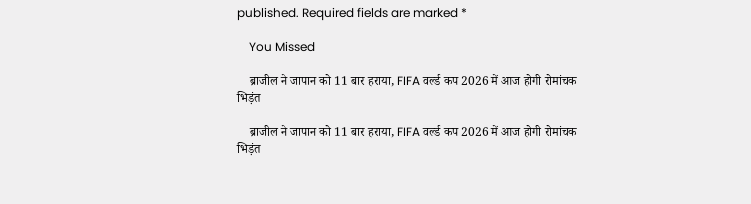published. Required fields are marked *

    You Missed

    ब्राजील ने जापान को 11 बार हराया, FIFA वर्ल्ड कप 2026 में आज होगी रोमांचक भिड़ंत

    ब्राजील ने जापान को 11 बार हराया, FIFA वर्ल्ड कप 2026 में आज होगी रोमांचक भिड़ंत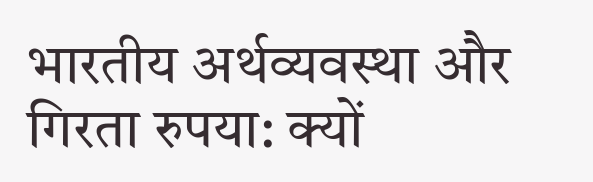भारतीय अर्थव्यवस्था और गिरता रुपया: क्यों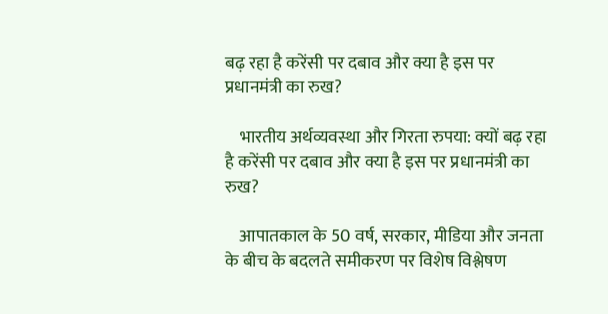बढ़ रहा है करेंसी पर दबाव और क्या है इस पर प्रधानमंत्री का रुख?

    भारतीय अर्थव्यवस्था और गिरता रुपया: क्यों बढ़ रहा है करेंसी पर दबाव और क्या है इस पर प्रधानमंत्री का रुख?

    आपातकाल के 50 वर्ष, सरकार, मीडिया और जनता के बीच के बदलते समीकरण पर विशेष विश्लेषण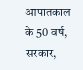आपातकाल के 50 वर्ष, सरकार,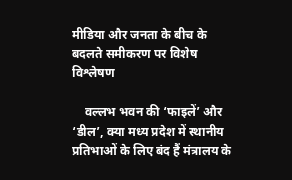मीडिया और जनता के बीच के बदलते समीकरण पर विशेष विश्लेषण

    वल्लभ भवन की ‘फाइलें’ और ‘डील’, क्या मध्य प्रदेश में स्थानीय प्रतिभाओं के लिए बंद हैं मंत्रालय के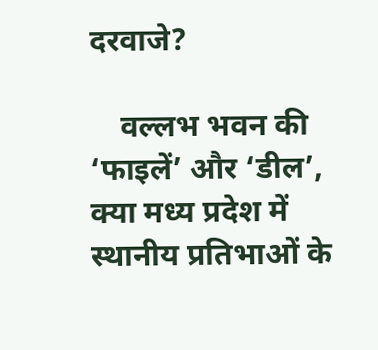दरवाजे?

    वल्लभ भवन की ‘फाइलें’ और ‘डील’, क्या मध्य प्रदेश में स्थानीय प्रतिभाओं के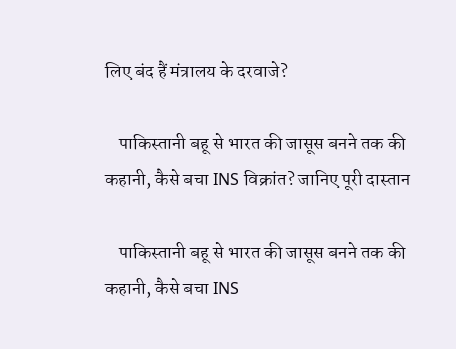लिए बंद हैं मंत्रालय के दरवाजे?

    पाकिस्तानी बहू से भारत की जासूस बनने तक की कहानी, कैसे बचा INS विक्रांत? जानिए पूरी दास्तान

    पाकिस्तानी बहू से भारत की जासूस बनने तक की कहानी, कैसे बचा INS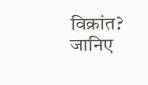विक्रांत? जानिए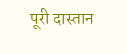पूरी दास्तान